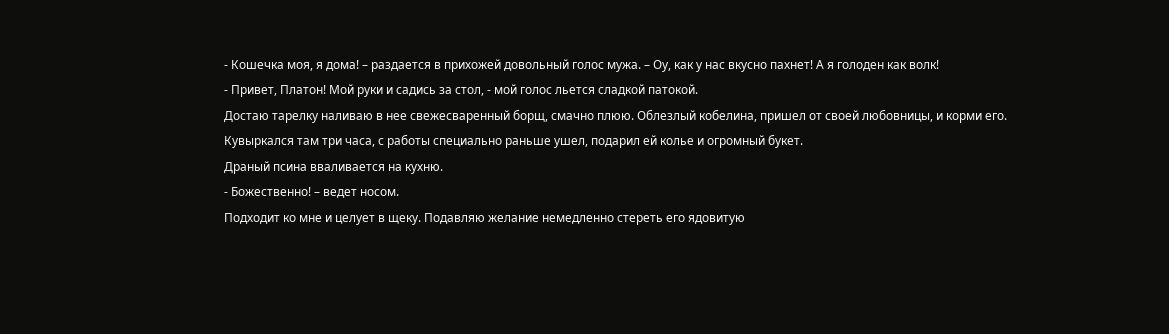- Кошечка моя, я дома! – раздается в прихожей довольный голос мужа. – Оу, как у нас вкусно пахнет! А я голоден как волк!
- Привет, Платон! Мой руки и садись за стол, - мой голос льется сладкой патокой.
Достаю тарелку наливаю в нее свежесваренный борщ, смачно плюю. Облезлый кобелина, пришел от своей любовницы, и корми его.
Кувыркался там три часа, с работы специально раньше ушел, подарил ей колье и огромный букет.
Драный псина вваливается на кухню.
- Божественно! – ведет носом.
Подходит ко мне и целует в щеку. Подавляю желание немедленно стереть его ядовитую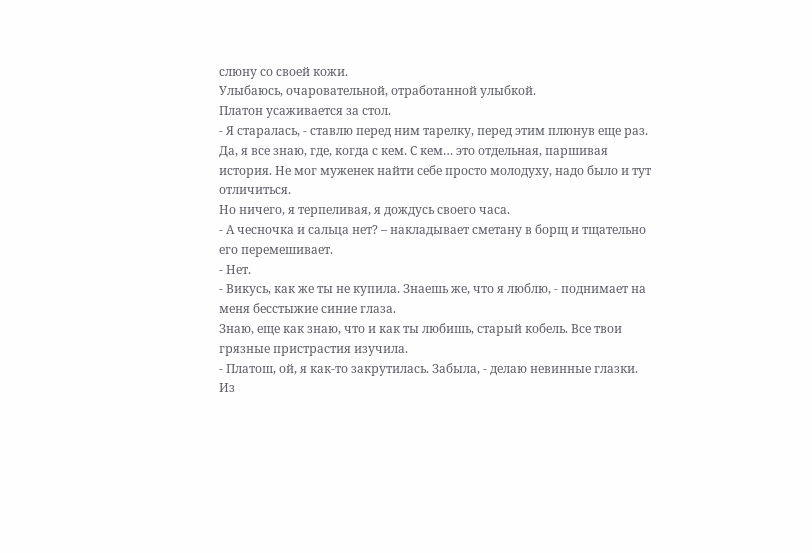слюну со своей кожи.
Улыбаюсь, очаровательной, отработанной улыбкой.
Платон усаживается за стол.
- Я старалась, - ставлю перед ним тарелку, перед этим плюнув еще раз.
Да, я все знаю, где, когда с кем. С кем… это отдельная, паршивая история. Не мог муженек найти себе просто молодуху, надо было и тут отличиться.
Но ничего, я терпеливая, я дождусь своего часа.
- А чесночка и сальца нет? – накладывает сметану в борщ и тщательно его перемешивает.
- Нет.
- Викусь, как же ты не купила. Знаешь же, что я люблю, - поднимает на меня бесстыжие синие глаза.
Знаю, еще как знаю, что и как ты любишь, старый кобель. Все твои грязные пристрастия изучила.
- Платош, ой, я как-то закрутилась. Забыла, - делаю невинные глазки.
Из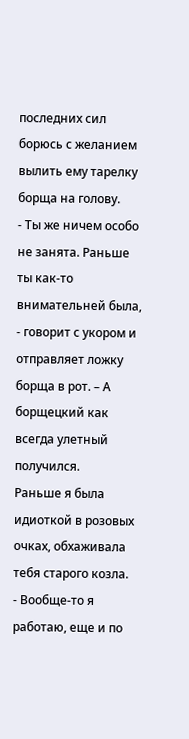последних сил борюсь с желанием вылить ему тарелку борща на голову.
- Ты же ничем особо не занята. Раньше ты как-то внимательней была, - говорит с укором и отправляет ложку борща в рот. – А борщецкий как всегда улетный получился.
Раньше я была идиоткой в розовых очках, обхаживала тебя старого козла.
- Вообще-то я работаю, еще и по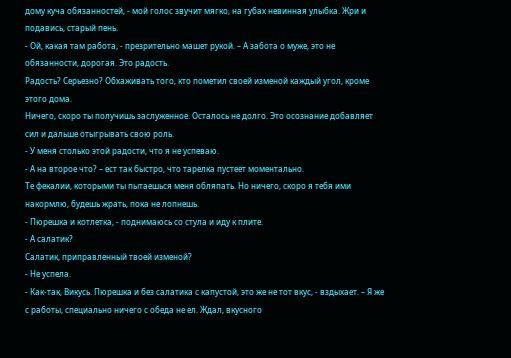дому куча обязанностей, - мой голос звучит мягко, на губах невинная улыбка. Жри и подавись, старый пень.
- Ой, какая там работа, - презрительно машет рукой. – А забота о муже, это не обязанности, дорогая. Это радость.
Радость? Серьезно? Обхаживать того, кто пометил своей изменой каждый угол, кроме этого дома.
Ничего, скоро ты получишь заслуженное. Осталось не долго. Это осознание добавляет сил и дальше отыгрывать свою роль.
- У меня столько этой радости, что я не успеваю.
- А на второе что? – ест так быстро, что тарелка пустеет моментально.
Те фекалии, которыми ты пытаешься меня обляпать. Но ничего, скоро я тебя ими накормлю, будешь жрать, пока не лопнешь.
- Пюрешка и котлетка, - поднимаюсь со стула и иду к плите.
- А салатик?
Салатик, приправленный твоей изменой?
- Не успела.
- Как-так, Викусь. Пюрешка и без салатика с капустой, это же не тот вкус, - вздыхает. – Я же с работы, специально ничего с обеда не ел. Ждал, вкусного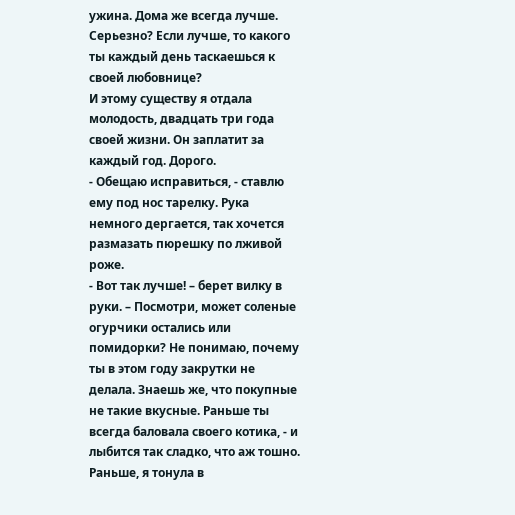ужина. Дома же всегда лучше.
Серьезно? Если лучше, то какого ты каждый день таскаешься к своей любовнице?
И этому существу я отдала молодость, двадцать три года своей жизни. Он заплатит за каждый год. Дорого.
- Обещаю исправиться, - ставлю ему под нос тарелку. Рука немного дергается, так хочется размазать пюрешку по лживой роже.
- Вот так лучше! – берет вилку в руки. – Посмотри, может соленые огурчики остались или помидорки? Не понимаю, почему ты в этом году закрутки не делала. Знаешь же, что покупные не такие вкусные. Раньше ты всегда баловала своего котика, - и лыбится так сладко, что аж тошно.
Раньше, я тонула в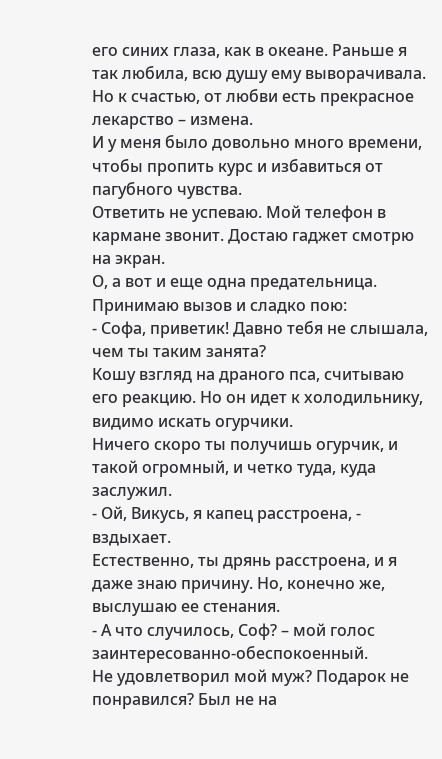его синих глаза, как в океане. Раньше я так любила, всю душу ему выворачивала. Но к счастью, от любви есть прекрасное лекарство – измена.
И у меня было довольно много времени, чтобы пропить курс и избавиться от пагубного чувства.
Ответить не успеваю. Мой телефон в кармане звонит. Достаю гаджет смотрю на экран.
О, а вот и еще одна предательница. Принимаю вызов и сладко пою:
- Софа, приветик! Давно тебя не слышала, чем ты таким занята?
Кошу взгляд на драного пса, считываю его реакцию. Но он идет к холодильнику, видимо искать огурчики.
Ничего скоро ты получишь огурчик, и такой огромный, и четко туда, куда заслужил.
- Ой, Викусь, я капец расстроена, - вздыхает.
Естественно, ты дрянь расстроена, и я даже знаю причину. Но, конечно же, выслушаю ее стенания.
- А что случилось, Соф? – мой голос заинтересованно-обеспокоенный.
Не удовлетворил мой муж? Подарок не понравился? Был не на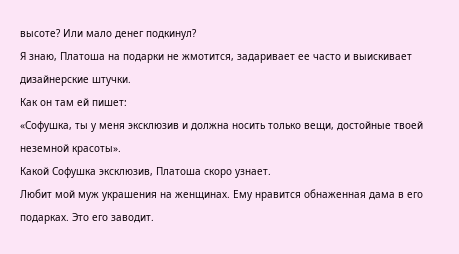высоте? Или мало денег подкинул?
Я знаю, Платоша на подарки не жмотится, задаривает ее часто и выискивает дизайнерские штучки.
Как он там ей пишет:
«Софушка, ты у меня эксклюзив и должна носить только вещи, достойные твоей неземной красоты».
Какой Софушка эксклюзив, Платоша скоро узнает.
Любит мой муж украшения на женщинах. Ему нравится обнаженная дама в его подарках. Это его заводит.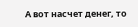А вот насчет денег, то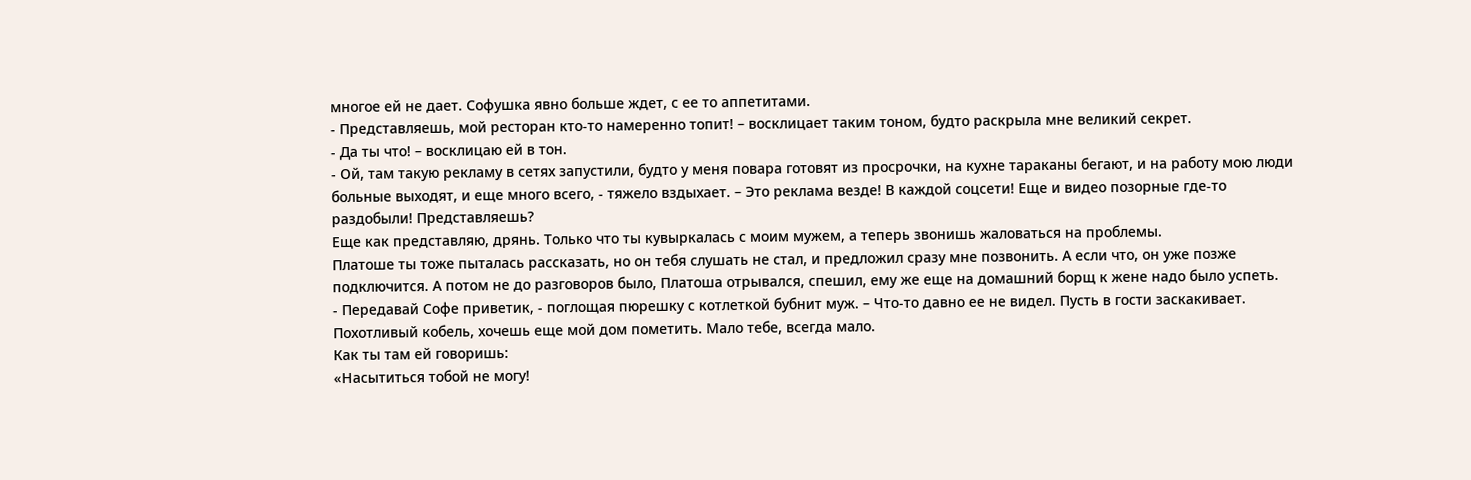многое ей не дает. Софушка явно больше ждет, с ее то аппетитами.
- Представляешь, мой ресторан кто-то намеренно топит! – восклицает таким тоном, будто раскрыла мне великий секрет.
- Да ты что! – восклицаю ей в тон.
- Ой, там такую рекламу в сетях запустили, будто у меня повара готовят из просрочки, на кухне тараканы бегают, и на работу мою люди больные выходят, и еще много всего, - тяжело вздыхает. – Это реклама везде! В каждой соцсети! Еще и видео позорные где-то раздобыли! Представляешь?
Еще как представляю, дрянь. Только что ты кувыркалась с моим мужем, а теперь звонишь жаловаться на проблемы.
Платоше ты тоже пыталась рассказать, но он тебя слушать не стал, и предложил сразу мне позвонить. А если что, он уже позже подключится. А потом не до разговоров было, Платоша отрывался, спешил, ему же еще на домашний борщ к жене надо было успеть.
- Передавай Софе приветик, - поглощая пюрешку с котлеткой бубнит муж. – Что-то давно ее не видел. Пусть в гости заскакивает.
Похотливый кобель, хочешь еще мой дом пометить. Мало тебе, всегда мало.
Как ты там ей говоришь:
«Насытиться тобой не могу!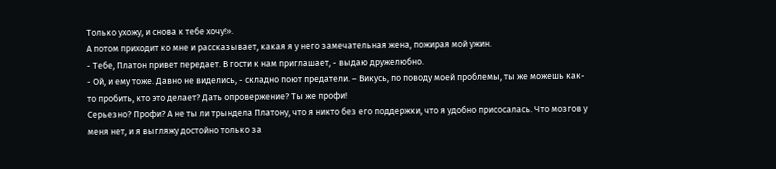Только ухожу, и снова к тебе хочу!».
А потом приходит ко мне и рассказывает, какая я у него замечательная жена, пожирая мой ужин.
- Тебе, Платон привет передает. В гости к нам приглашает, - выдаю дружелюбно.
- Ой, и ему тоже. Давно не виделись, - складно поют предатели. – Викусь, по поводу моей проблемы, ты же можешь как-то пробить, кто это делает? Дать опровержение? Ты же профи!
Серьезно? Профи? А не ты ли трындела Платону, что я никто без его поддержки, что я удобно присосалась. Что мозгов у меня нет, и я выгляжу достойно только за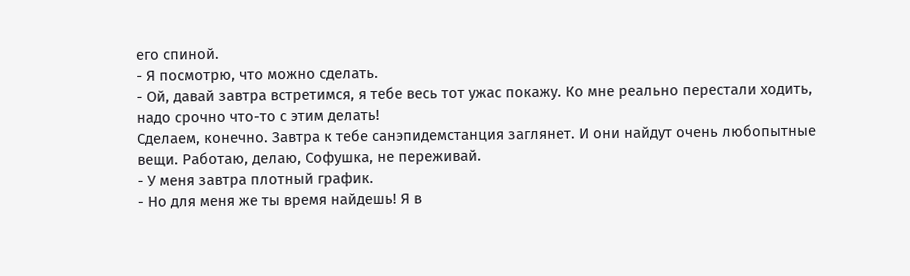его спиной.
- Я посмотрю, что можно сделать.
- Ой, давай завтра встретимся, я тебе весь тот ужас покажу. Ко мне реально перестали ходить, надо срочно что-то с этим делать!
Сделаем, конечно. Завтра к тебе санэпидемстанция заглянет. И они найдут очень любопытные вещи. Работаю, делаю, Софушка, не переживай.
- У меня завтра плотный график.
- Но для меня же ты время найдешь! Я в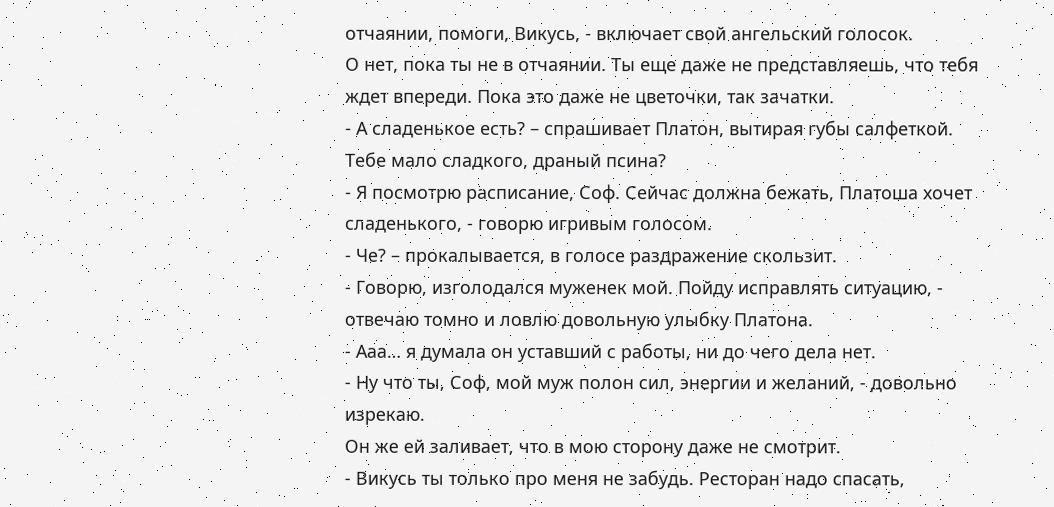отчаянии, помоги, Викусь, - включает свой ангельский голосок.
О нет, пока ты не в отчаянии. Ты еще даже не представляешь, что тебя ждет впереди. Пока это даже не цветочки, так зачатки.
- А сладенькое есть? – спрашивает Платон, вытирая губы салфеткой.
Тебе мало сладкого, драный псина?
- Я посмотрю расписание, Соф. Сейчас должна бежать, Платоша хочет сладенького, - говорю игривым голосом.
- Че? – прокалывается, в голосе раздражение скользит.
- Говорю, изголодался муженек мой. Пойду исправлять ситуацию, - отвечаю томно и ловлю довольную улыбку Платона.
- Ааа… я думала он уставший с работы, ни до чего дела нет.
- Ну что ты, Соф, мой муж полон сил, энергии и желаний, - довольно изрекаю.
Он же ей заливает, что в мою сторону даже не смотрит.
- Викусь ты только про меня не забудь. Ресторан надо спасать,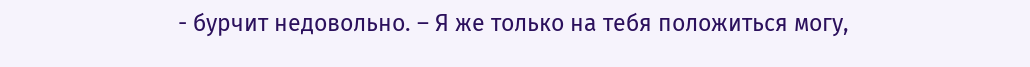- бурчит недовольно. – Я же только на тебя положиться могу,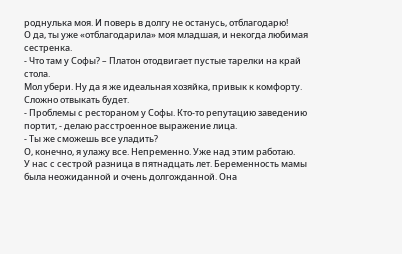роднулька моя. И поверь в долгу не останусь, отблагодарю!
О да, ты уже «отблагодарила» моя младшая, и некогда любимая сестренка.
- Что там у Софы? – Платон отодвигает пустые тарелки на край стола.
Мол убери. Ну да я же идеальная хозяйка, привык к комфорту. Сложно отвыкать будет.
- Проблемы с рестораном у Софы. Кто-то репутацию заведению портит, - делаю расстроенное выражение лица.
- Ты же сможешь все уладить?
О, конечно, я улажу все. Непременно. Уже над этим работаю.
У нас с сестрой разница в пятнадцать лет. Беременность мамы была неожиданной и очень долгожданной. Она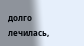долго лечилась,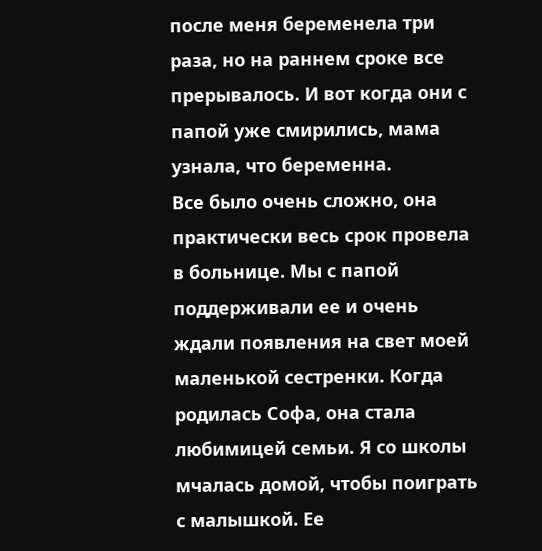после меня беременела три раза, но на раннем сроке все прерывалось. И вот когда они с папой уже смирились, мама узнала, что беременна.
Все было очень сложно, она практически весь срок провела в больнице. Мы с папой поддерживали ее и очень ждали появления на свет моей маленькой сестренки. Когда родилась Софа, она стала любимицей семьи. Я со школы мчалась домой, чтобы поиграть с малышкой. Ее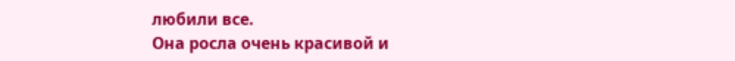любили все.
Она росла очень красивой и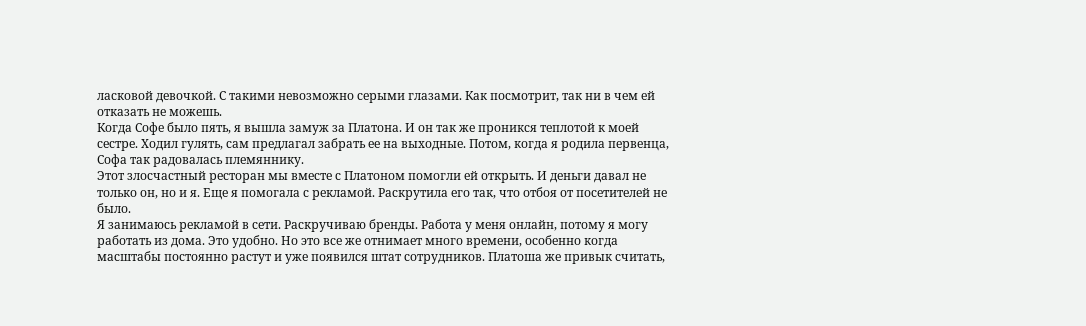ласковой девочкой. С такими невозможно серыми глазами. Как посмотрит, так ни в чем ей отказать не можешь.
Когда Софе было пять, я вышла замуж за Платона. И он так же проникся теплотой к моей сестре. Ходил гулять, сам предлагал забрать ее на выходные. Потом, когда я родила первенца, Софа так радовалась племяннику.
Этот злосчастный ресторан мы вместе с Платоном помогли ей открыть. И деньги давал не только он, но и я. Еще я помогала с рекламой. Раскрутила его так, что отбоя от посетителей не было.
Я занимаюсь рекламой в сети. Раскручиваю бренды. Работа у меня онлайн, потому я могу работать из дома. Это удобно. Но это все же отнимает много времени, особенно когда масштабы постоянно растут и уже появился штат сотрудников. Платоша же привык считать,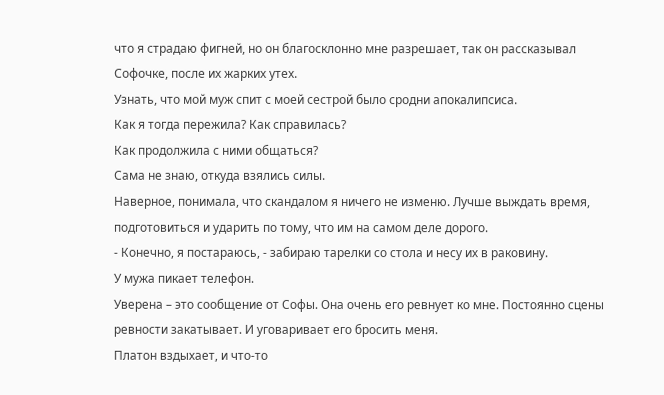что я страдаю фигней, но он благосклонно мне разрешает, так он рассказывал Софочке, после их жарких утех.
Узнать, что мой муж спит с моей сестрой было сродни апокалипсиса.
Как я тогда пережила? Как справилась?
Как продолжила с ними общаться?
Сама не знаю, откуда взялись силы.
Наверное, понимала, что скандалом я ничего не изменю. Лучше выждать время, подготовиться и ударить по тому, что им на самом деле дорого.
- Конечно, я постараюсь, - забираю тарелки со стола и несу их в раковину.
У мужа пикает телефон.
Уверена – это сообщение от Софы. Она очень его ревнует ко мне. Постоянно сцены ревности закатывает. И уговаривает его бросить меня.
Платон вздыхает, и что-то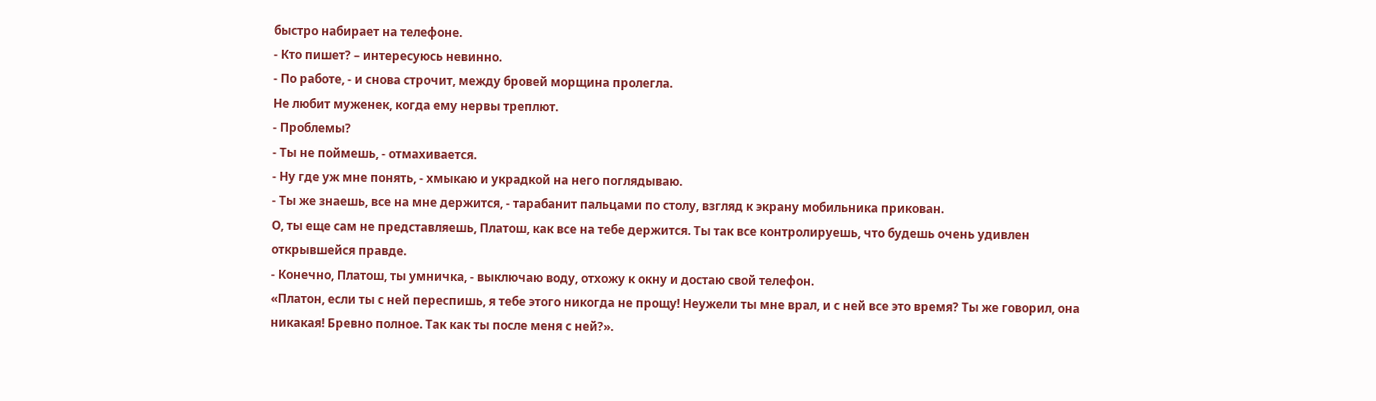быстро набирает на телефоне.
- Кто пишет? – интересуюсь невинно.
- По работе, - и снова строчит, между бровей морщина пролегла.
Не любит муженек, когда ему нервы треплют.
- Проблемы?
- Ты не поймешь, - отмахивается.
- Ну где уж мне понять, - хмыкаю и украдкой на него поглядываю.
- Ты же знаешь, все на мне держится, - тарабанит пальцами по столу, взгляд к экрану мобильника прикован.
О, ты еще сам не представляешь, Платош, как все на тебе держится. Ты так все контролируешь, что будешь очень удивлен открывшейся правде.
- Конечно, Платош, ты умничка, - выключаю воду, отхожу к окну и достаю свой телефон.
«Платон, если ты с ней переспишь, я тебе этого никогда не прощу! Неужели ты мне врал, и с ней все это время? Ты же говорил, она никакая! Бревно полное. Так как ты после меня с ней?».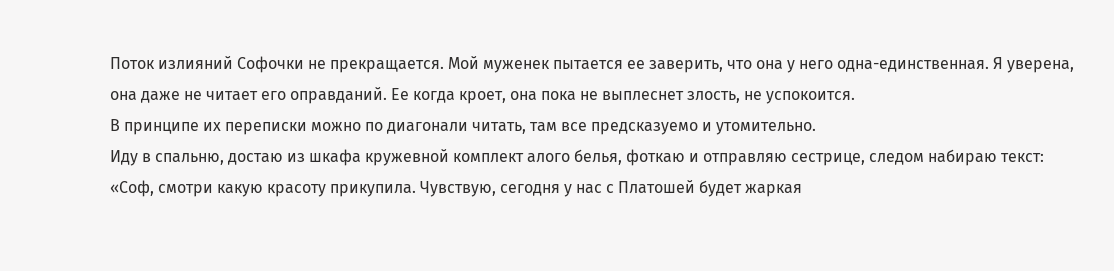Поток излияний Софочки не прекращается. Мой муженек пытается ее заверить, что она у него одна-единственная. Я уверена, она даже не читает его оправданий. Ее когда кроет, она пока не выплеснет злость, не успокоится.
В принципе их переписки можно по диагонали читать, там все предсказуемо и утомительно.
Иду в спальню, достаю из шкафа кружевной комплект алого белья, фоткаю и отправляю сестрице, следом набираю текст:
«Соф, смотри какую красоту прикупила. Чувствую, сегодня у нас с Платошей будет жаркая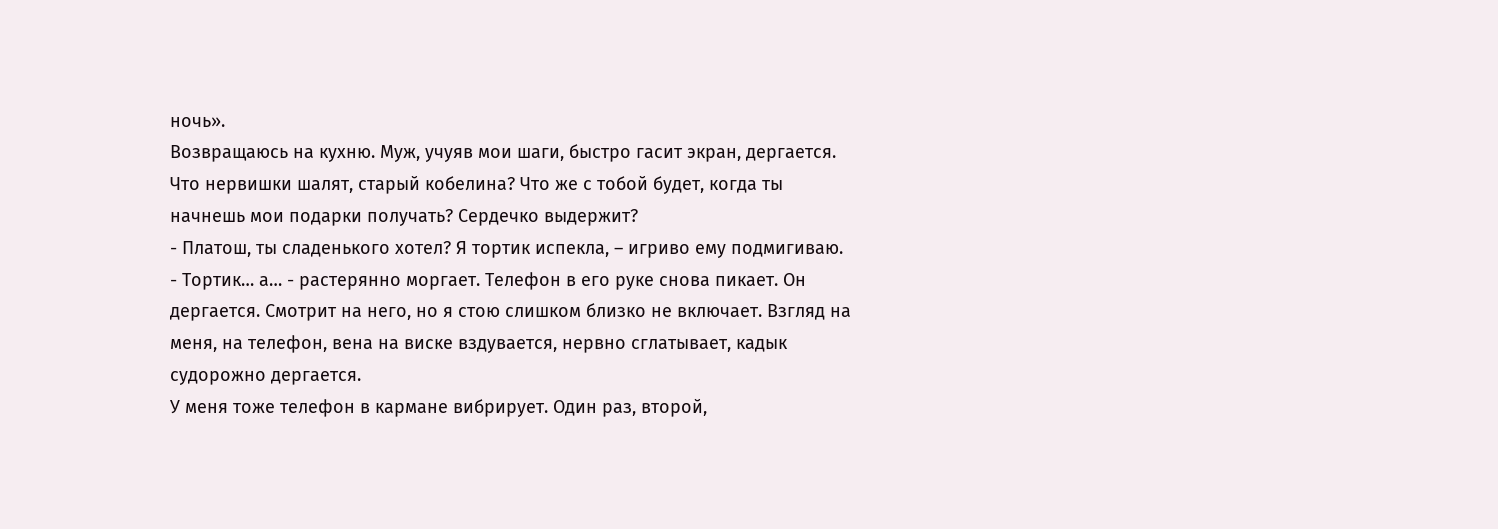ночь».
Возвращаюсь на кухню. Муж, учуяв мои шаги, быстро гасит экран, дергается.
Что нервишки шалят, старый кобелина? Что же с тобой будет, когда ты начнешь мои подарки получать? Сердечко выдержит?
- Платош, ты сладенького хотел? Я тортик испекла, – игриво ему подмигиваю.
- Тортик… а… - растерянно моргает. Телефон в его руке снова пикает. Он дергается. Смотрит на него, но я стою слишком близко не включает. Взгляд на меня, на телефон, вена на виске вздувается, нервно сглатывает, кадык судорожно дергается.
У меня тоже телефон в кармане вибрирует. Один раз, второй,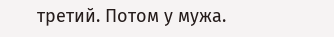третий. Потом у мужа.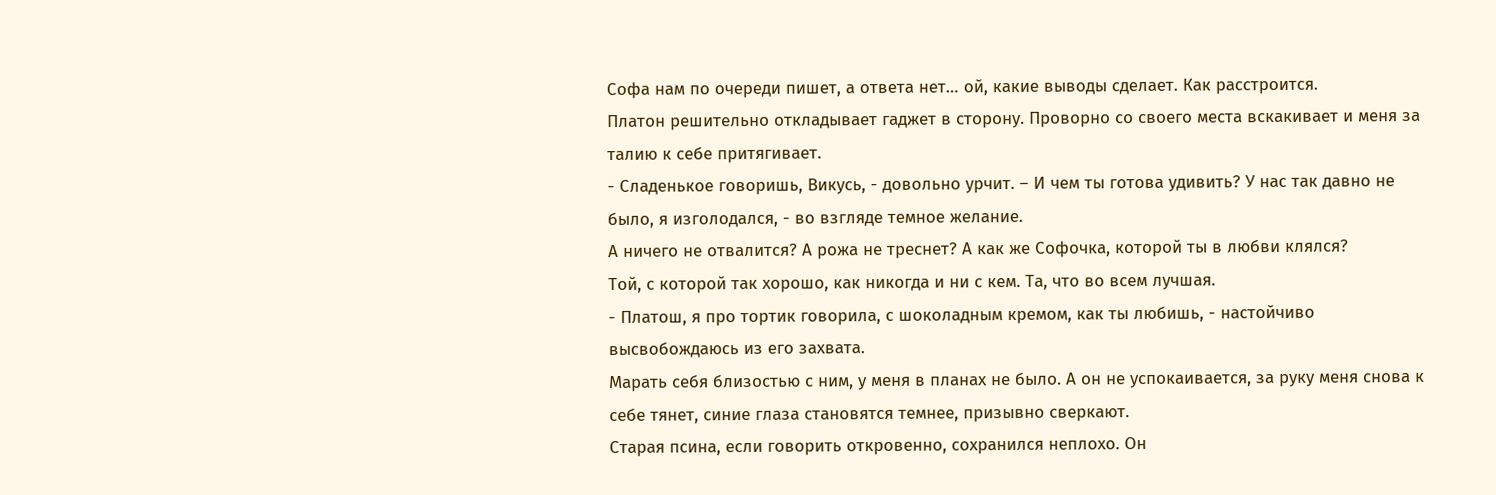Софа нам по очереди пишет, а ответа нет… ой, какие выводы сделает. Как расстроится.
Платон решительно откладывает гаджет в сторону. Проворно со своего места вскакивает и меня за талию к себе притягивает.
- Сладенькое говоришь, Викусь, - довольно урчит. – И чем ты готова удивить? У нас так давно не было, я изголодался, - во взгляде темное желание.
А ничего не отвалится? А рожа не треснет? А как же Софочка, которой ты в любви клялся?
Той, с которой так хорошо, как никогда и ни с кем. Та, что во всем лучшая.
- Платош, я про тортик говорила, с шоколадным кремом, как ты любишь, - настойчиво высвобождаюсь из его захвата.
Марать себя близостью с ним, у меня в планах не было. А он не успокаивается, за руку меня снова к себе тянет, синие глаза становятся темнее, призывно сверкают.
Старая псина, если говорить откровенно, сохранился неплохо. Он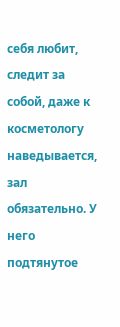себя любит, следит за собой, даже к косметологу наведывается, зал обязательно. У него подтянутое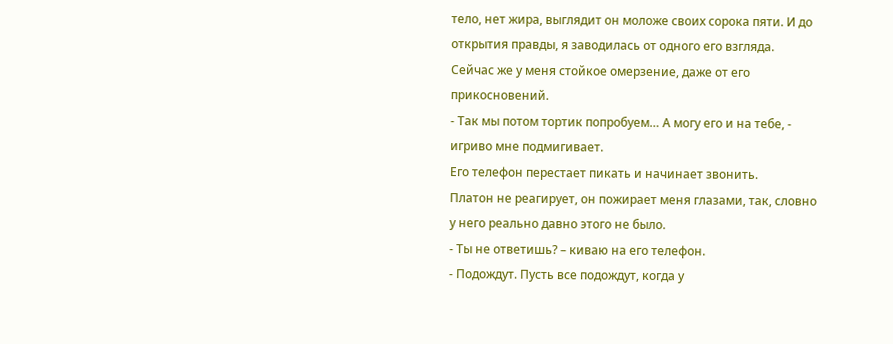тело, нет жира, выглядит он моложе своих сорока пяти. И до открытия правды, я заводилась от одного его взгляда.
Сейчас же у меня стойкое омерзение, даже от его прикосновений.
- Так мы потом тортик попробуем… А могу его и на тебе, - игриво мне подмигивает.
Его телефон перестает пикать и начинает звонить.
Платон не реагирует, он пожирает меня глазами, так, словно у него реально давно этого не было.
- Ты не ответишь? – киваю на его телефон.
- Подождут. Пусть все подождут, когда у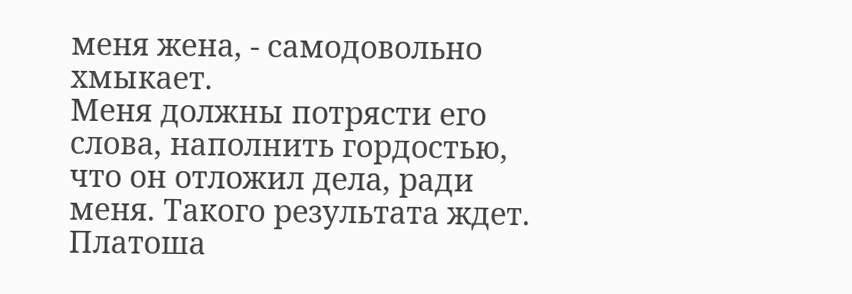меня жена, - самодовольно хмыкает.
Меня должны потрясти его слова, наполнить гордостью, что он отложил дела, ради меня. Такого результата ждет. Платоша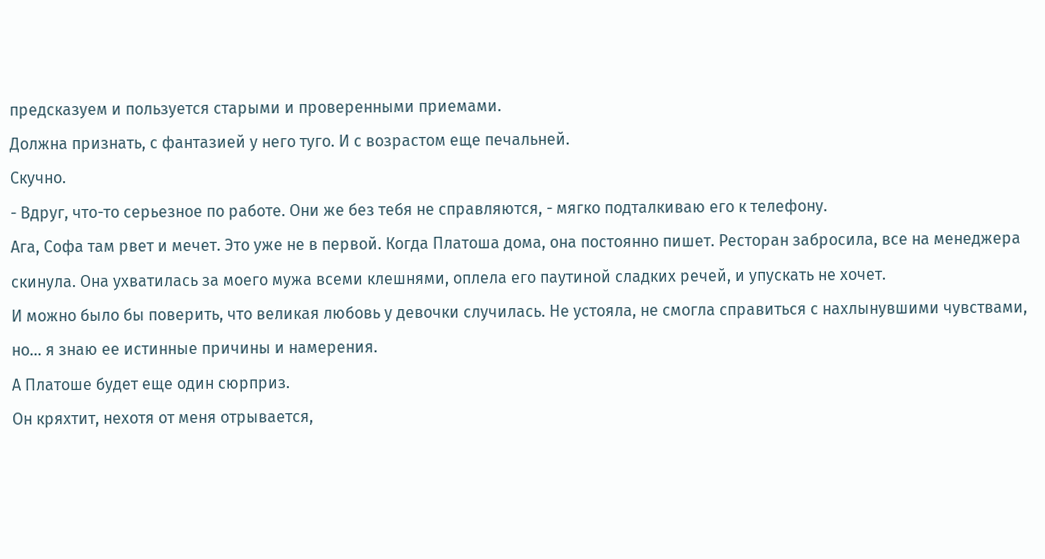предсказуем и пользуется старыми и проверенными приемами.
Должна признать, с фантазией у него туго. И с возрастом еще печальней.
Скучно.
- Вдруг, что-то серьезное по работе. Они же без тебя не справляются, - мягко подталкиваю его к телефону.
Ага, Софа там рвет и мечет. Это уже не в первой. Когда Платоша дома, она постоянно пишет. Ресторан забросила, все на менеджера скинула. Она ухватилась за моего мужа всеми клешнями, оплела его паутиной сладких речей, и упускать не хочет.
И можно было бы поверить, что великая любовь у девочки случилась. Не устояла, не смогла справиться с нахлынувшими чувствами, но… я знаю ее истинные причины и намерения.
А Платоше будет еще один сюрприз.
Он кряхтит, нехотя от меня отрывается,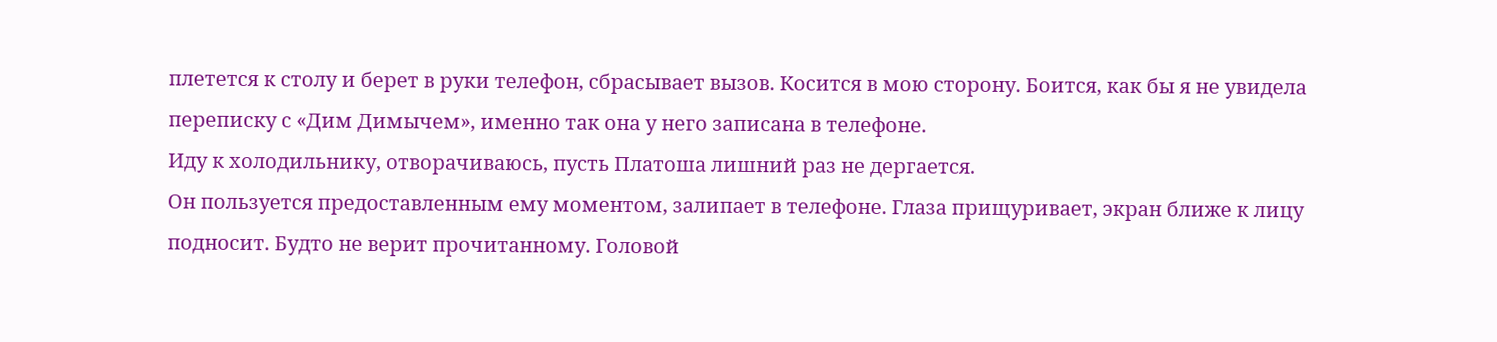плетется к столу и берет в руки телефон, сбрасывает вызов. Косится в мою сторону. Боится, как бы я не увидела переписку с «Дим Димычем», именно так она у него записана в телефоне.
Иду к холодильнику, отворачиваюсь, пусть Платоша лишний раз не дергается.
Он пользуется предоставленным ему моментом, залипает в телефоне. Глаза прищуривает, экран ближе к лицу подносит. Будто не верит прочитанному. Головой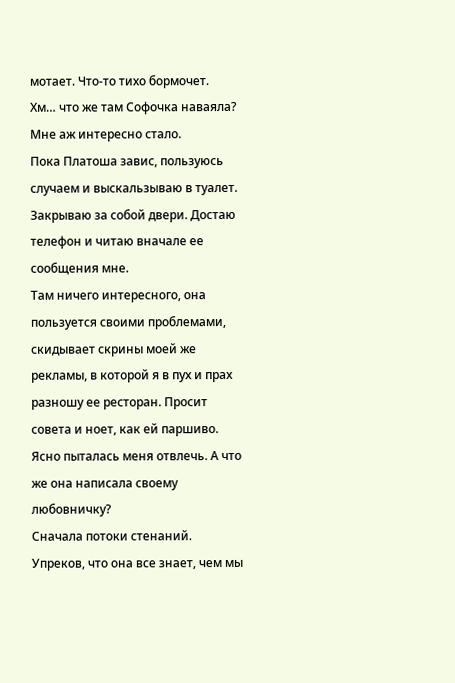мотает. Что-то тихо бормочет.
Хм… что же там Софочка наваяла? Мне аж интересно стало.
Пока Платоша завис, пользуюсь случаем и выскальзываю в туалет. Закрываю за собой двери. Достаю телефон и читаю вначале ее сообщения мне.
Там ничего интересного, она пользуется своими проблемами, скидывает скрины моей же рекламы, в которой я в пух и прах разношу ее ресторан. Просит совета и ноет, как ей паршиво.
Ясно пыталась меня отвлечь. А что же она написала своему любовничку?
Сначала потоки стенаний. Упреков, что она все знает, чем мы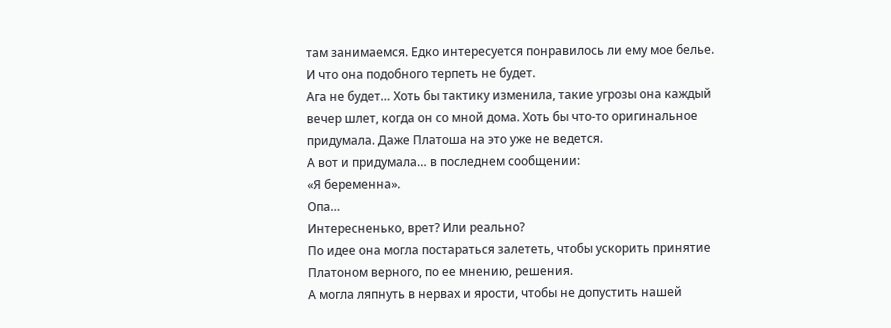там занимаемся. Едко интересуется понравилось ли ему мое белье. И что она подобного терпеть не будет.
Ага не будет… Хоть бы тактику изменила, такие угрозы она каждый вечер шлет, когда он со мной дома. Хоть бы что-то оригинальное придумала. Даже Платоша на это уже не ведется.
А вот и придумала… в последнем сообщении:
«Я беременна».
Опа…
Интересненько, врет? Или реально?
По идее она могла постараться залететь, чтобы ускорить принятие Платоном верного, по ее мнению, решения.
А могла ляпнуть в нервах и ярости, чтобы не допустить нашей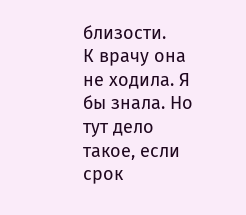близости.
К врачу она не ходила. Я бы знала. Но тут дело такое, если срок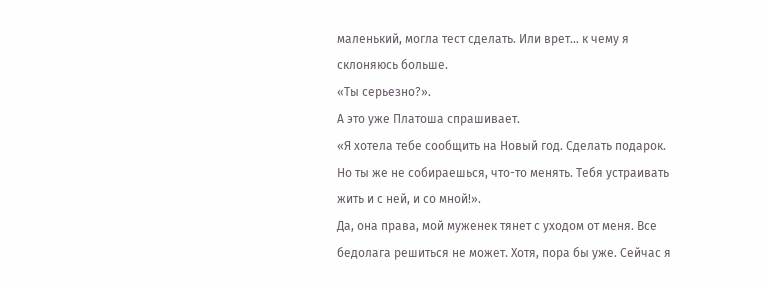маленький, могла тест сделать. Или врет… к чему я склоняюсь больше.
«Ты серьезно?».
А это уже Платоша спрашивает.
«Я хотела тебе сообщить на Новый год. Сделать подарок. Но ты же не собираешься, что-то менять. Тебя устраивать жить и с ней, и со мной!».
Да, она права, мой муженек тянет с уходом от меня. Все бедолага решиться не может. Хотя, пора бы уже. Сейчас я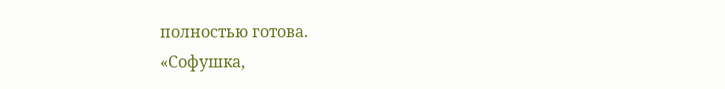полностью готова.
«Софушка,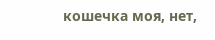кошечка моя, нет,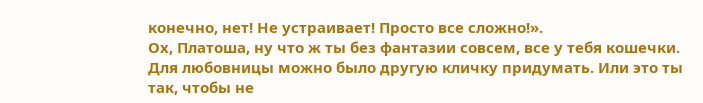конечно, нет! Не устраивает! Просто все сложно!».
Ох, Платоша, ну что ж ты без фантазии совсем, все у тебя кошечки. Для любовницы можно было другую кличку придумать. Или это ты так, чтобы не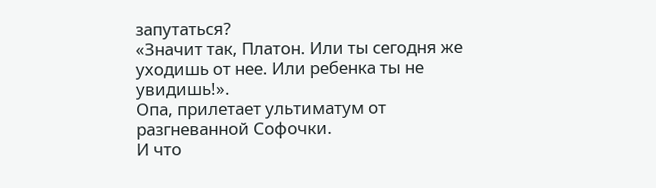запутаться?
«Значит так, Платон. Или ты сегодня же уходишь от нее. Или ребенка ты не увидишь!».
Опа, прилетает ультиматум от разгневанной Софочки.
И что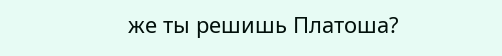же ты решишь Платоша?